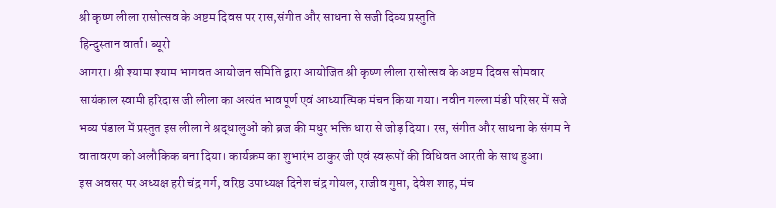श्री कृष्ण लीला रासोत्सव के अष्टम दिवस पर रास,संगीत और साधना से सजी दिव्य प्रस्तुति
हिन्दुस्तान वार्ता। ब्यूरो
आगरा। श्री श्यामा श्याम भागवत आयोजन समिति द्वारा आयोजित श्री कृष्ण लीला रासोत्सव के अष्टम दिवस सोमवार सायंकाल स्वामी हरिदास जी लीला का अत्यंत भावपूर्ण एवं आध्यात्मिक मंचन किया गया। नवीन गल्ला मंडी परिसर में सजे भव्य पंडाल में प्रस्तुत इस लीला ने श्रद्धालुओं को ब्रज की मधुर भक्ति धारा से जोड़ दिया। रस, संगीत और साधना के संगम ने वातावरण को अलौकिक बना दिया। कार्यक्रम का शुभारंभ ठाकुर जी एवं स्वरूपों की विधिवत आरती के साथ हुआ।
इस अवसर पर अध्यक्ष हरी चंद्र गर्ग, वरिष्ठ उपाध्यक्ष दिनेश चंद्र गोयल, राजीव गुप्ता, देवेश शाह, मंच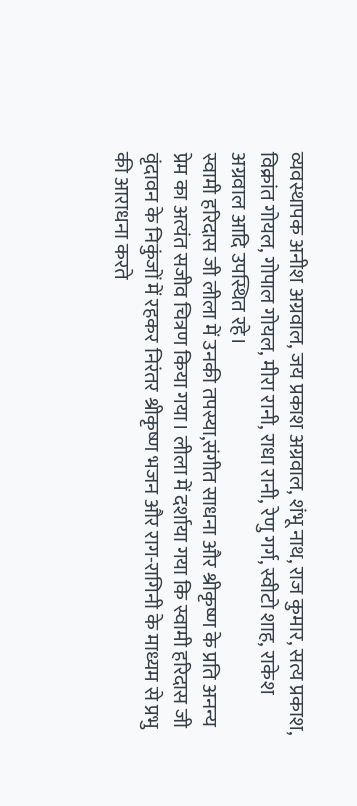व्यवस्थापक अनीश अग्रवाल, जय प्रकाश अग्रवाल, शंभू नाथ, राज कुमार, सत्य प्रकाश, विक्रांत गोयल, गोपाल गोयल, मीरा रानी, राधा रानी, रेणु गर्ग, स्वीटो शाह, राकेश अग्रवाल आदि उपस्थित रहे।
स्वामी हरिदास जी लीला में उनकी तपस्या,संगीत साधना और श्रीकृष्ण के प्रति अनन्य प्रेम का अत्यंत सजीव चित्रण किया गया। लीला में दर्शाया गया कि स्वामी हरिदास जी वृंदावन के निकुंजों में रहकर निरंतर श्रीकृष्ण भजन और राग-रागिनी के माध्यम से प्रभु की आराधना करते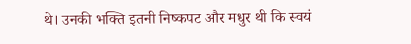थे। उनकी भक्ति इतनी निष्कपट और मधुर थी कि स्वयं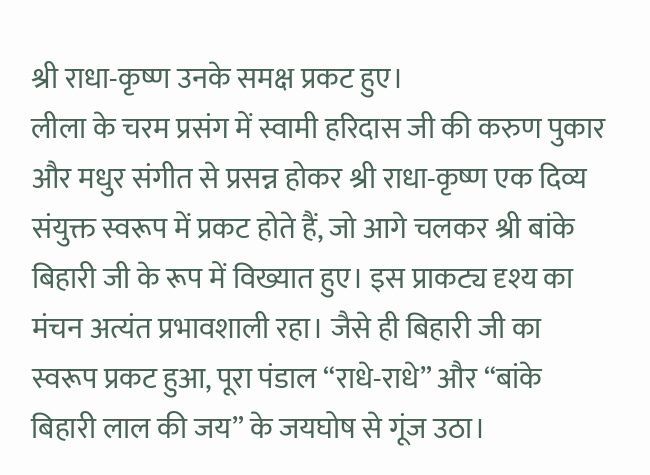श्री राधा-कृष्ण उनके समक्ष प्रकट हुए।
लीला के चरम प्रसंग में स्वामी हरिदास जी की करुण पुकार और मधुर संगीत से प्रसन्न होकर श्री राधा-कृष्ण एक दिव्य संयुक्त स्वरूप में प्रकट होते हैं, जो आगे चलकर श्री बांके बिहारी जी के रूप में विख्यात हुए। इस प्राकट्य दृश्य का मंचन अत्यंत प्रभावशाली रहा। जैसे ही बिहारी जी का स्वरूप प्रकट हुआ, पूरा पंडाल “राधे-राधे” और “बांके बिहारी लाल की जय” के जयघोष से गूंज उठा।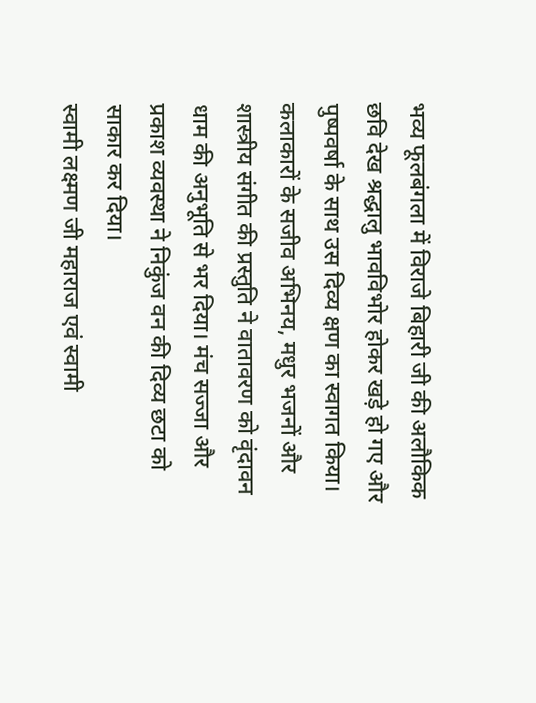भव्य फूलबंगला में विराजे बिहारी जी की अलौकिक छवि देख श्रद्धालु भावविभोर होकर खड़े हो गए और पुष्पवर्षा के साथ उस दिव्य क्षण का स्वागत किया।
कलाकारों के सजीव अभिनय, मधुर भजनों और शास्त्रीय संगीत की प्रस्तुति ने वातावरण को वृंदावन धाम की अनुभूति से भर दिया। मंच सज्जा और प्रकाश व्यवस्था ने निकुंज वन की दिव्य छटा को साकार कर दिया।
स्वामी लक्ष्मण जी महाराज एवं स्वामी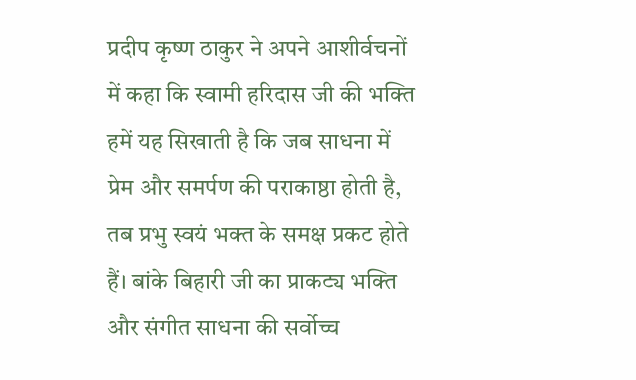प्रदीप कृष्ण ठाकुर ने अपने आशीर्वचनों में कहा कि स्वामी हरिदास जी की भक्ति हमें यह सिखाती है कि जब साधना में प्रेम और समर्पण की पराकाष्ठा होती है, तब प्रभु स्वयं भक्त के समक्ष प्रकट होते हैं। बांके बिहारी जी का प्राकट्य भक्ति और संगीत साधना की सर्वोच्च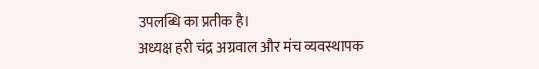उपलब्धि का प्रतीक है।
अध्यक्ष हरी चंद्र अग्रवाल और मंच व्यवस्थापक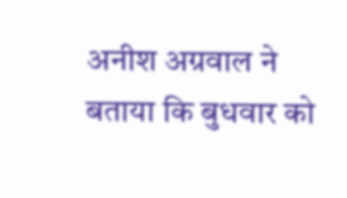अनीश अग्रवाल ने बताया कि बुधवार को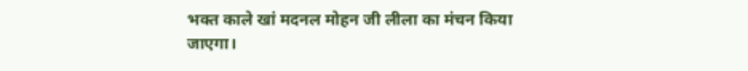भक्त काले खां मदनल मोहन जी लीला का मंचन किया जाएगा।